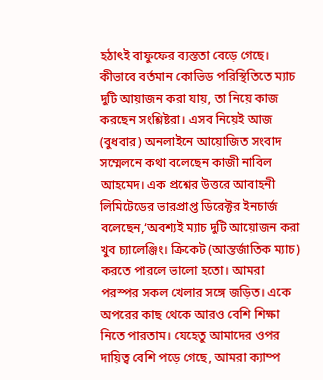হঠাৎই বাফুফের ব্যস্ততা বেড়ে গেছে। কীভাবে বর্তমান কোভিড পরিস্থিতিতে ম্যাচ দুটি আয়াজন করা যায়, তা নিয়ে কাজ করছেন সংশ্লিষ্টরা। এসব নিয়েই আজ (বুধবার) অনলাইনে আয়োজিত সংবাদ সম্মেলনে কথা বলেছেন কাজী নাবিল আহমেদ। এক প্রশ্নের উত্তরে আবাহনী লিমিটেডের ভারপ্রাপ্ত ডিরেক্টর ইনচার্জ বলেছেন,‘অবশ্যই ম্যাচ দুটি আয়োজন করা খুব চ্যালেঞ্জিং। ক্রিকেট (আন্তর্জাতিক ম্যাচ) করতে পারলে ভালো হতো। আমরা পরস্পর সকল খেলার সঙ্গে জড়িত। একে অপরের কাছ থেকে আরও বেশি শিক্ষা নিতে পারতাম। যেহেতু আমাদের ওপর দায়িত্ব বেশি পড়ে গেছে, আমরা ক্যাম্প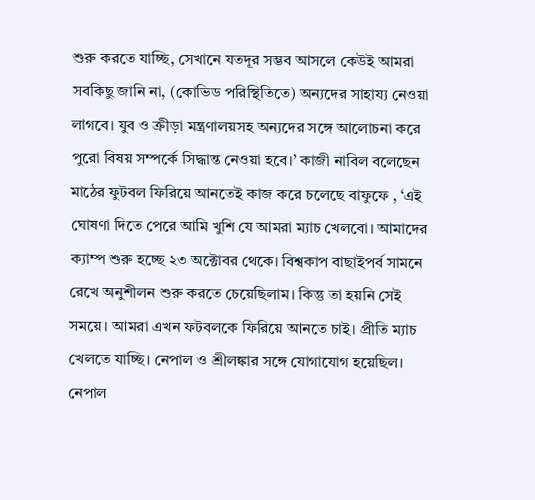শুরু করতে যাচ্ছি, সেখানে যতদূর সম্ভব আসলে কেউই আমরা সবকিছু জানি না, (কোভিড পরিস্থিতিতে) অন্যদের সাহায্য নেওয়া লাগবে। যুব ও ক্রীড়া মন্ত্রণালয়সহ অন্যদের সঙ্গে আলোচনা করে পুরো বিষয় সম্পর্কে সিদ্ধান্ত নেওয়া হবে।’ কাজী নাবিল বলেছেন মাঠের ফুটবল ফিরিয়ে আনতেই কাজ করে চলেছে বাফুফে , ‘এই ঘোষণা দিতে পেরে আমি খুশি যে আমরা ম্যাচ খেলবো। আমাদের ক্যাম্প শুরু হচ্ছে ২৩ অক্টোবর থেকে। বিশ্বকাপ বাছাইপর্ব সামনে রেখে অনুশীলন শুরু করতে চেয়েছিলাম। কিন্তু তা হয়নি সেই সময়ে। আমরা এখন ফটবলকে ফিরিয়ে আনতে চাই। প্রীতি ম্যাচ খেলতে যাচ্ছি। নেপাল ও শ্রীলঙ্কার সঙ্গে যোগাযোগ হয়েছিল। নেপাল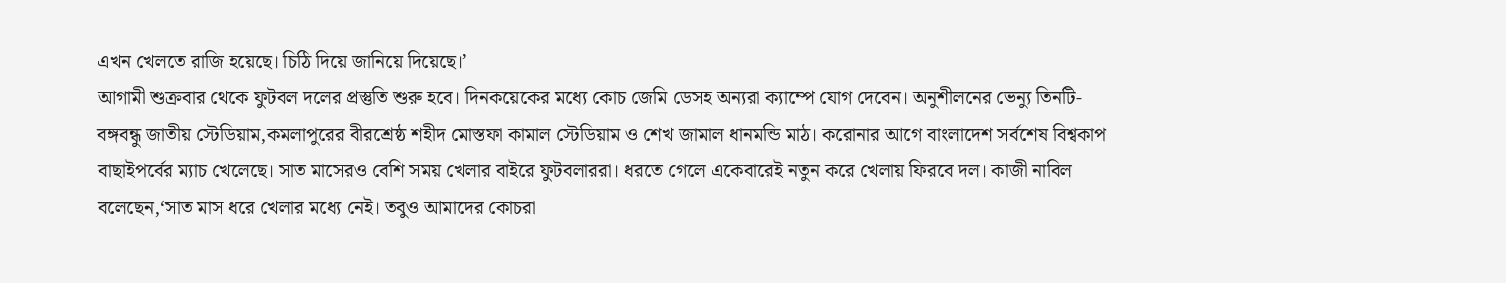এখন খেলতে রাজি হয়েছে। চিঠি দিয়ে জানিয়ে দিয়েছে।’
আগামী শুক্রবার থেকে ফুটবল দলের প্রস্তুতি শুরু হবে। দিনকয়েকের মধ্যে কোচ জেমি ডেসহ অন্যরা ক্যাম্পে যোগ দেবেন। অনুশীলনের ভেন্যু তিনটি- বঙ্গবন্ধু জাতীয় স্টেডিয়াম,কমলাপুরের বীরশ্রেষ্ঠ শহীদ মোস্তফা কামাল স্টেডিয়াম ও শেখ জামাল ধানমন্ডি মাঠ। করোনার আগে বাংলাদেশ সর্বশেষ বিশ্বকাপ বাছাইপর্বের ম্যাচ খেলেছে। সাত মাসেরও বেশি সময় খেলার বাইরে ফুটবলাররা। ধরতে গেলে একেবারেই নতুন করে খেলায় ফিরবে দল। কাজী নাবিল বলেছেন,‘সাত মাস ধরে খেলার মধ্যে নেই। তবুও আমাদের কোচরা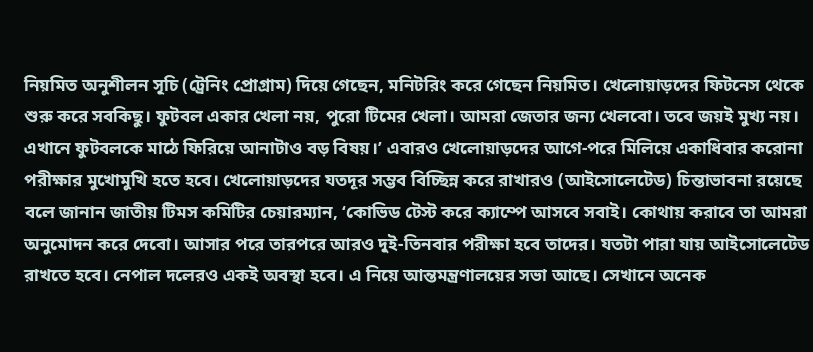নিয়মিত অনুশীলন সূচি (ট্রেনিং প্রোগ্রাম) দিয়ে গেছেন, মনিটরিং করে গেছেন নিয়মিত। খেলোয়াড়দের ফিটনেস থেকে শুরু করে সবকিছু। ফুটবল একার খেলা নয়, পুরো টিমের খেলা। আমরা জেতার জন্য খেলবো। তবে জয়ই মুখ্য নয়। এখানে ফুটবলকে মাঠে ফিরিয়ে আনাটাও বড় বিষয়।’ এবারও খেলোয়াড়দের আগে-পরে মিলিয়ে একাধিবার করোনা পরীক্ষার মুখোমুখি হতে হবে। খেলোয়াড়দের যতদূর সম্ভব বিচ্ছিন্ন করে রাখারও (আইসোলেটেড) চিন্তাভাবনা রয়েছে বলে জানান জাতীয় টিমস কমিটির চেয়ারম্যান, ‘কোভিড টেস্ট করে ক্যাম্পে আসবে সবাই। কোথায় করাবে তা আমরা অনুমোদন করে দেবো। আসার পরে তারপরে আরও দুই-তিনবার পরীক্ষা হবে তাদের। যতটা পারা যায় আইসোলেটেড রাখতে হবে। নেপাল দলেরও একই অবস্থা হবে। এ নিয়ে আন্তমন্ত্রণালয়ের সভা আছে। সেখানে অনেক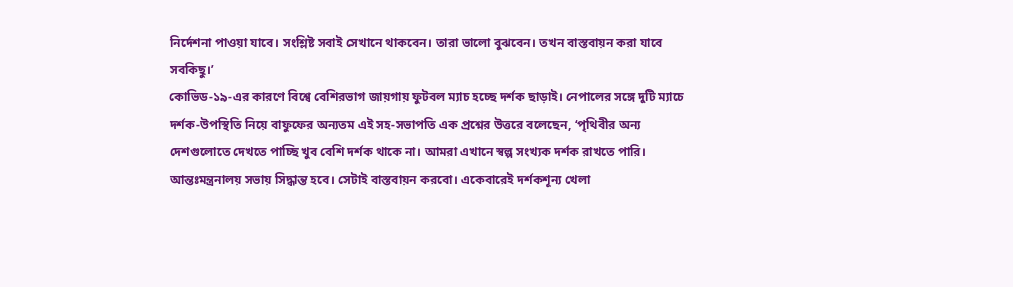নির্দেশনা পাওয়া যাবে। সংশ্লিষ্ট সবাই সেখানে থাকবেন। তারা ভালো বুঝবেন। তখন বাস্তবায়ন করা যাবে সবকিছু।’
কোভিড-১৯-এর কারণে বিশ্বে বেশিরভাগ জায়গায় ফুটবল ম্যাচ হচ্ছে দর্শক ছাড়াই। নেপালের সঙ্গে দুটি ম্যাচে দর্শক-উপস্থিতি নিয়ে বাফুফের অন্যতম এই সহ-সভাপতি এক প্রশ্নের উত্তরে বলেছেন, ‘পৃথিবীর অন্য দেশগুলোতে দেখতে পাচ্ছি খুব বেশি দর্শক থাকে না। আমরা এখানে স্বল্প সংখ্যক দর্শক রাখতে পারি। আন্তঃমন্ত্রনালয় সভায় সিদ্ধান্ত হবে। সেটাই বাস্তবায়ন করবো। একেবারেই দর্শকশূন্য খেলা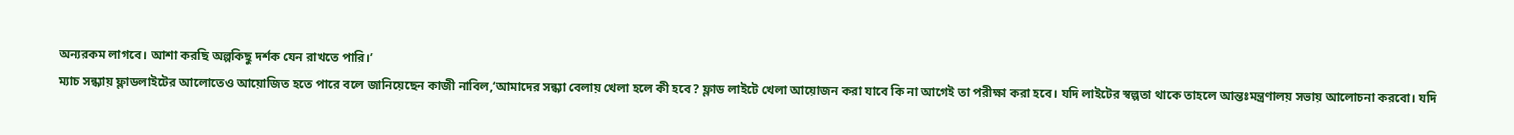অন্যরকম লাগবে। আশা করছি অল্পকিছু দর্শক যেন রাখতে পারি।’
ম্যাচ সন্ধ্যায় ফ্লাডলাইটের আলোতেও আয়োজিত হতে পারে বলে জানিয়েছেন কাজী নাবিল,‘আমাদের সন্ধ্যা বেলায় খেলা হলে কী হবে? ফ্লাড লাইটে খেলা আয়োজন করা যাবে কি না আগেই তা পরীক্ষা করা হবে। যদি লাইটের স্বল্পতা থাকে তাহলে আন্তঃমন্ত্রণালয় সভায় আলোচনা করবো। যদি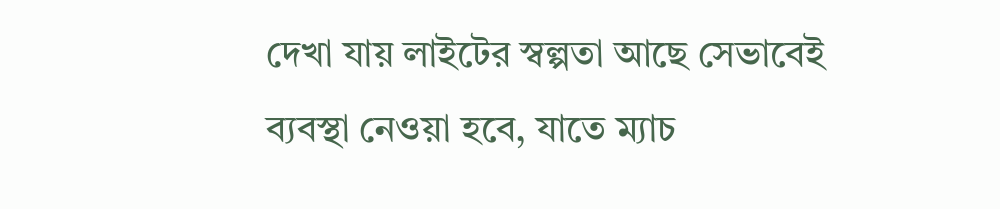দেখা যায় লাইটের স্বল্পতা আছে সেভাবেই ব্যবস্থা নেওয়া হবে, যাতে ম্যাচ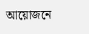আয়োজনে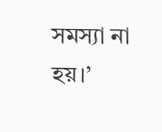সমস্যা না হয়।’